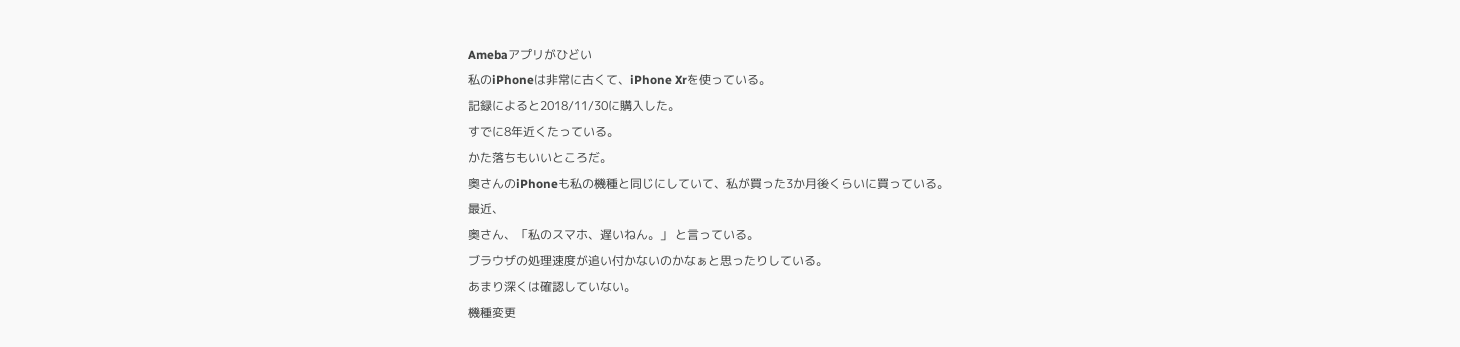Amebaアプリがひどい
私のiPhoneは非常に古くて、iPhone Xrを使っている。
記録によると2018/11/30に購入した。
すでに8年近くたっている。
かた落ちもいいところだ。
奥さんのiPhoneも私の機種と同じにしていて、私が買った3か月後くらいに買っている。
最近、
奥さん、「私のスマホ、遅いねん。」 と言っている。
ブラウザの処理速度が追い付かないのかなぁと思ったりしている。
あまり深くは確認していない。
機種変更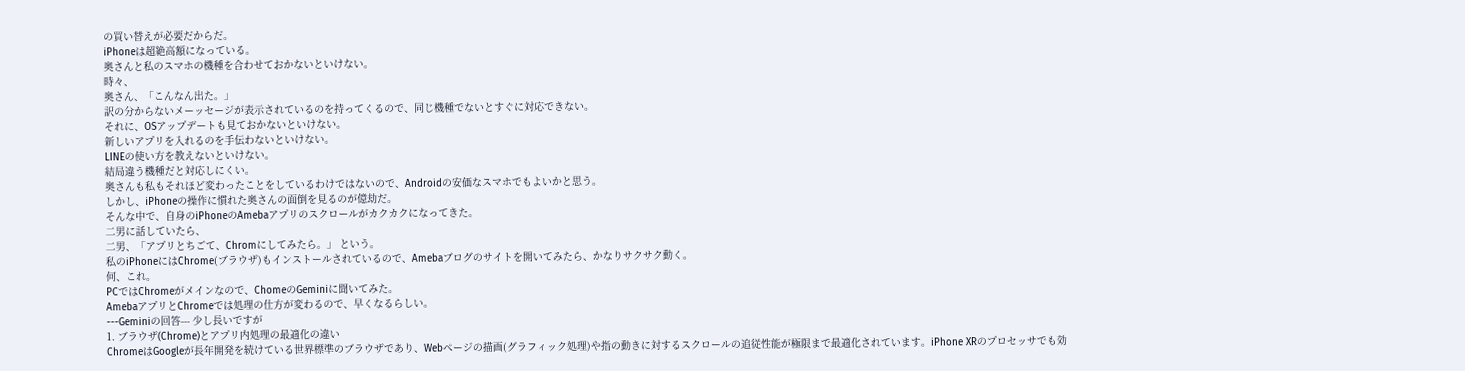の買い替えが必要だからだ。
iPhoneは超絶高額になっている。
奥さんと私のスマホの機種を合わせておかないといけない。
時々、
奥さん、「こんなん出た。」
訳の分からないメーッセージが表示されているのを持ってくるので、同じ機種でないとすぐに対応できない。
それに、OSアップデートも見ておかないといけない。
新しいアプリを入れるのを手伝わないといけない。
LINEの使い方を教えないといけない。
結局違う機種だと対応しにくい。
奥さんも私もそれほど変わったことをしているわけではないので、Androidの安価なスマホでもよいかと思う。
しかし、iPhoneの操作に慣れた奥さんの面倒を見るのが億劫だ。
そんな中で、自身のiPhoneのAmebaアプリのスクロールがカクカクになってきた。
二男に話していたら、
二男、「アプリとちごて、Chromにしてみたら。」 という。
私のiPhoneにはChrome(ブラウザ)もインストールされているので、Amebaブログのサイトを開いてみたら、かなりサクサク動く。
何、これ。
PCではChromeがメインなので、ChomeのGeminiに聞いてみた。
AmebaアプリとChromeでは処理の仕方が変わるので、早くなるらしい。
---Geminiの回答--- 少し長いですが
1. ブラウザ(Chrome)とアプリ内処理の最適化の違い
ChromeはGoogleが長年開発を続けている世界標準のブラウザであり、Webページの描画(グラフィック処理)や指の動きに対するスクロールの追従性能が極限まで最適化されています。iPhone XRのプロセッサでも効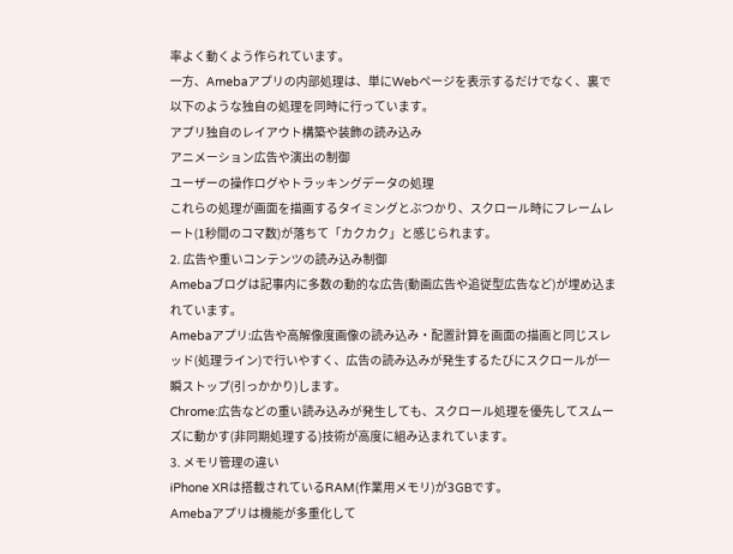率よく動くよう作られています。
一方、Amebaアプリの内部処理は、単にWebページを表示するだけでなく、裏で以下のような独自の処理を同時に行っています。
アプリ独自のレイアウト構築や装飾の読み込み
アニメーション広告や演出の制御
ユーザーの操作ログやトラッキングデータの処理
これらの処理が画面を描画するタイミングとぶつかり、スクロール時にフレームレート(1秒間のコマ数)が落ちて「カクカク」と感じられます。
2. 広告や重いコンテンツの読み込み制御
Amebaブログは記事内に多数の動的な広告(動画広告や追従型広告など)が埋め込まれています。
Amebaアプリ:広告や高解像度画像の読み込み・配置計算を画面の描画と同じスレッド(処理ライン)で行いやすく、広告の読み込みが発生するたびにスクロールが一瞬ストップ(引っかかり)します。
Chrome:広告などの重い読み込みが発生しても、スクロール処理を優先してスムーズに動かす(非同期処理する)技術が高度に組み込まれています。
3. メモリ管理の違い
iPhone XRは搭載されているRAM(作業用メモリ)が3GBです。
Amebaアプリは機能が多重化して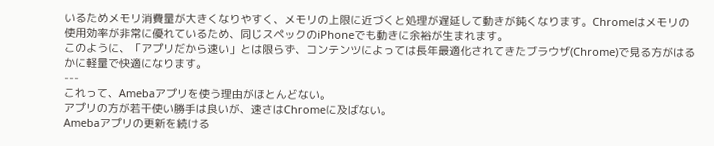いるためメモリ消費量が大きくなりやすく、メモリの上限に近づくと処理が遅延して動きが鈍くなります。Chromeはメモリの使用効率が非常に優れているため、同じスペックのiPhoneでも動きに余裕が生まれます。
このように、「アプリだから速い」とは限らず、コンテンツによっては長年最適化されてきたブラウザ(Chrome)で見る方がはるかに軽量で快適になります。
---
これって、Amebaアプリを使う理由がほとんどない。
アプリの方が若干使い勝手は良いが、速さはChromeに及ばない。
Amebaアプリの更新を続ける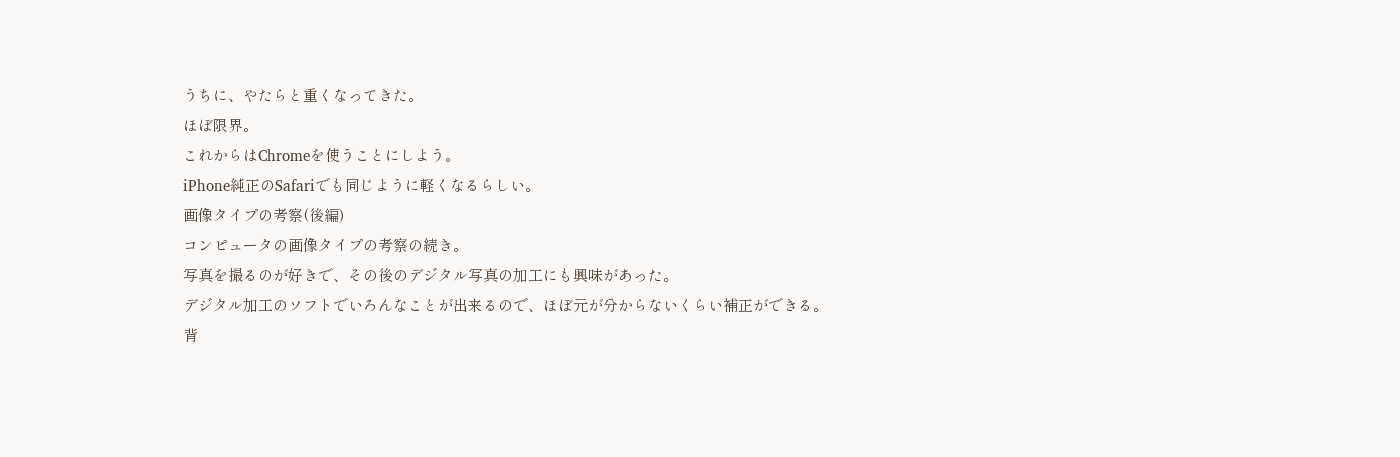うちに、やたらと重くなってきた。
ほぼ限界。
これからはChromeを使うことにしよう。
iPhone純正のSafariでも同じように軽くなるらしい。
画像タイプの考察(後編)
コンピュータの画像タイプの考察の続き。
写真を撮るのが好きで、その後のデジタル写真の加工にも興味があった。
デジタル加工のソフトでいろんなことが出来るので、ほぼ元が分からないくらい補正ができる。
背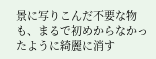景に写りこんだ不要な物も、まるで初めからなかったように綺麗に消す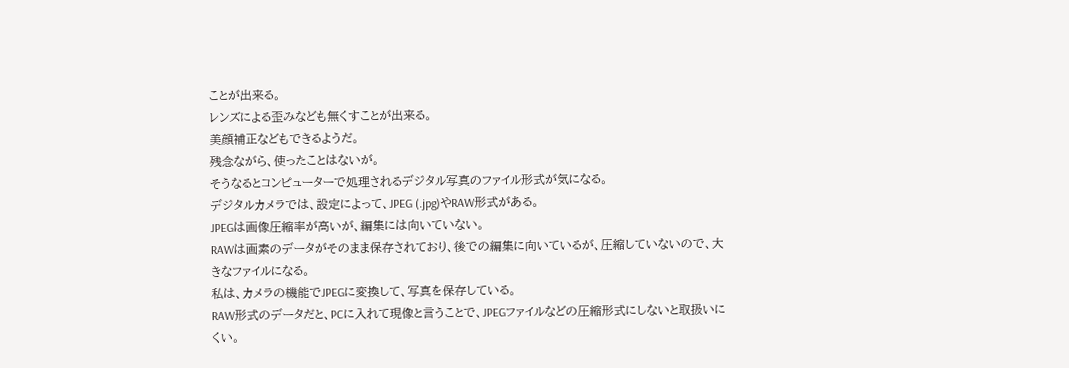ことが出来る。
レンズによる歪みなども無くすことが出来る。
美顔補正などもできるようだ。
残念ながら、使ったことはないが。
そうなるとコンピューターで処理されるデジタル写真のファイル形式が気になる。
デジタルカメラでは、設定によって、JPEG (.jpg)やRAW形式がある。
JPEGは画像圧縮率が高いが、編集には向いていない。
RAWは画素のデータがそのまま保存されており、後での編集に向いているが、圧縮していないので、大きなファイルになる。
私は、カメラの機能でJPEGに変換して、写真を保存している。
RAW形式のデータだと、PCに入れて現像と言うことで、JPEGファイルなどの圧縮形式にしないと取扱いにくい。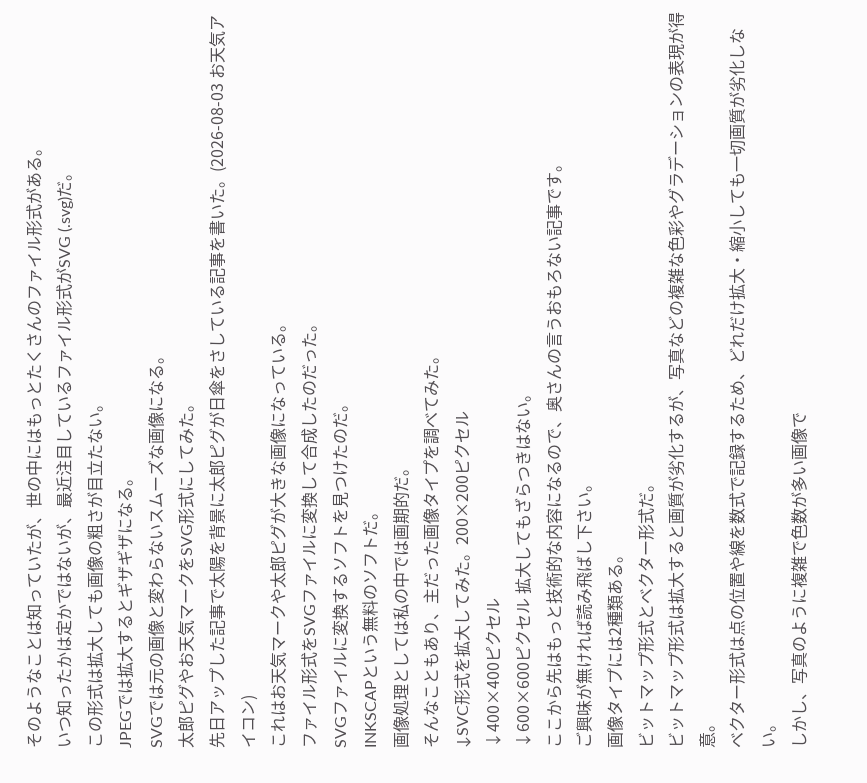そのようなことは知っていたが、世の中にはもっとたくさんのファイル形式がある。
いつ知ったかは定かではないが、最近注目しているファイル形式がSVG (.svg)だ。
この形式は拡大しても画像の粗さが目立たない。
JPEGでは拡大するとギザギザになる。
SVGでは元の画像と変わらないスムーズな画像になる。
太郎ピグやお天気マークをSVG形式にしてみた。
先日アップした記事で太陽を背景に太郎ピグが日傘をさしている記事を書いた。(2026-08-03 お天気アイコン)
これはお天気マークや太郎ピグが大きな画像になっている。
ファイル形式をSVGファイルに変換して合成したのだった。
SVGファイルに変換するソフトを見つけたのだ。
INKSCAPという無料のソフトだ。
画像処理としては私の中では画期的だ。
そんなこともあり、主だった画像タイプを調べてみた。
↓SVC形式を拡大してみた。200×200ピクセル
↓400×400ピクセル
↓600×600ピクセル 拡大してもざらつきはない。
ここから先はもっと技術的な内容になるので、奥さんの言うおもろない記事です。
ご興味が無ければ読み飛ばし下さい。
画像タイプには2種類ある。
ビットマップ形式とベクター形式だ。
ビットマップ形式は拡大すると画質が劣化するが、写真などの複雑な色彩やグラデーションの表現が得意。
ベクター形式は点の位置や線を数式で記録するため、どれだけ拡大・縮小しても一切画質が劣化しない。
しかし、写真のように複雑で色数が多い画像で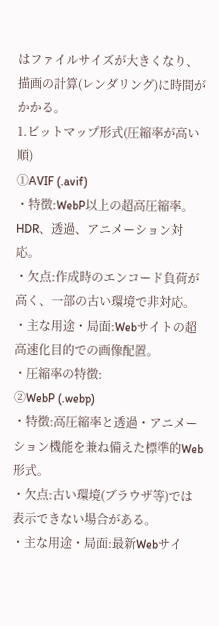はファイルサイズが大きくなり、描画の計算(レンダリング)に時間がかかる。
1.ビットマップ形式(圧縮率が高い順)
①AVIF (.avif)
・特徴:WebP以上の超高圧縮率。HDR、透過、アニメーション対応。
・欠点:作成時のエンコード負荷が高く、一部の古い環境で非対応。
・主な用途・局面:Webサイトの超高速化目的での画像配置。
・圧縮率の特徴:
②WebP (.webp)
・特徴:高圧縮率と透過・アニメーション機能を兼ね備えた標準的Web形式。
・欠点:古い環境(ブラウザ等)では表示できない場合がある。
・主な用途・局面:最新Webサイ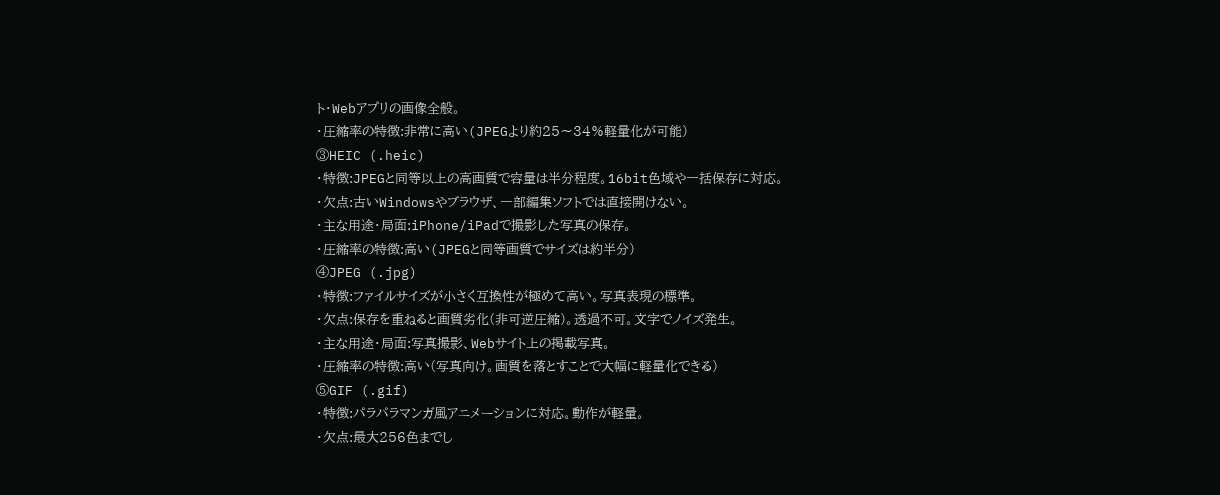ト・Webアプリの画像全般。
・圧縮率の特徴:非常に高い(JPEGより約25〜34%軽量化が可能)
③HEIC (.heic)
・特徴:JPEGと同等以上の高画質で容量は半分程度。16bit色域や一括保存に対応。
・欠点:古いWindowsやブラウザ、一部編集ソフトでは直接開けない。
・主な用途・局面:iPhone/iPadで撮影した写真の保存。
・圧縮率の特徴:高い(JPEGと同等画質でサイズは約半分)
④JPEG (.jpg)
・特徴:ファイルサイズが小さく互換性が極めて高い。写真表現の標準。
・欠点:保存を重ねると画質劣化(非可逆圧縮)。透過不可。文字でノイズ発生。
・主な用途・局面:写真撮影、Webサイト上の掲載写真。
・圧縮率の特徴:高い(写真向け。画質を落とすことで大幅に軽量化できる)
⑤GIF (.gif)
・特徴:パラパラマンガ風アニメーションに対応。動作が軽量。
・欠点:最大256色までし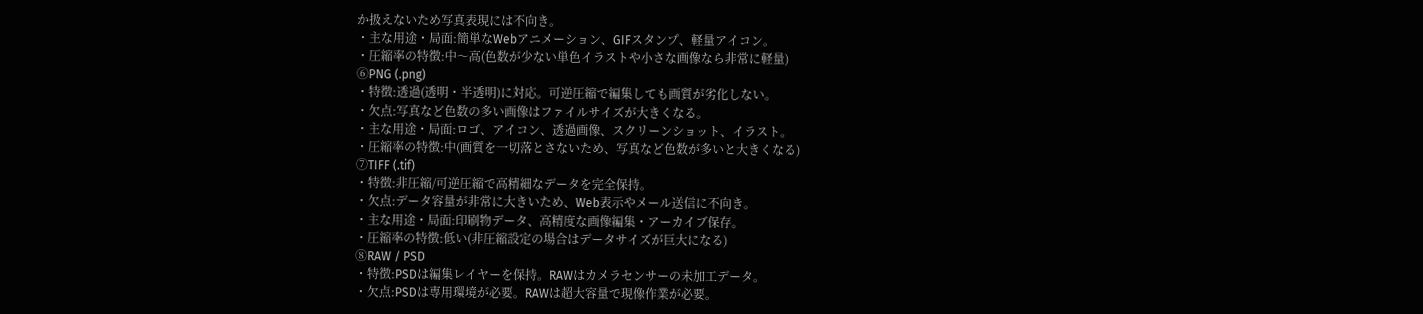か扱えないため写真表現には不向き。
・主な用途・局面:簡単なWebアニメーション、GIFスタンプ、軽量アイコン。
・圧縮率の特徴:中〜高(色数が少ない単色イラストや小さな画像なら非常に軽量)
⑥PNG (.png)
・特徴:透過(透明・半透明)に対応。可逆圧縮で編集しても画質が劣化しない。
・欠点:写真など色数の多い画像はファイルサイズが大きくなる。
・主な用途・局面:ロゴ、アイコン、透過画像、スクリーンショット、イラスト。
・圧縮率の特徴:中(画質を一切落とさないため、写真など色数が多いと大きくなる)
⑦TIFF (.tif)
・特徴:非圧縮/可逆圧縮で高精細なデータを完全保持。
・欠点:データ容量が非常に大きいため、Web表示やメール送信に不向き。
・主な用途・局面:印刷物データ、高精度な画像編集・アーカイブ保存。
・圧縮率の特徴:低い(非圧縮設定の場合はデータサイズが巨大になる)
⑧RAW / PSD
・特徴:PSDは編集レイヤーを保持。RAWはカメラセンサーの未加工データ。
・欠点:PSDは専用環境が必要。RAWは超大容量で現像作業が必要。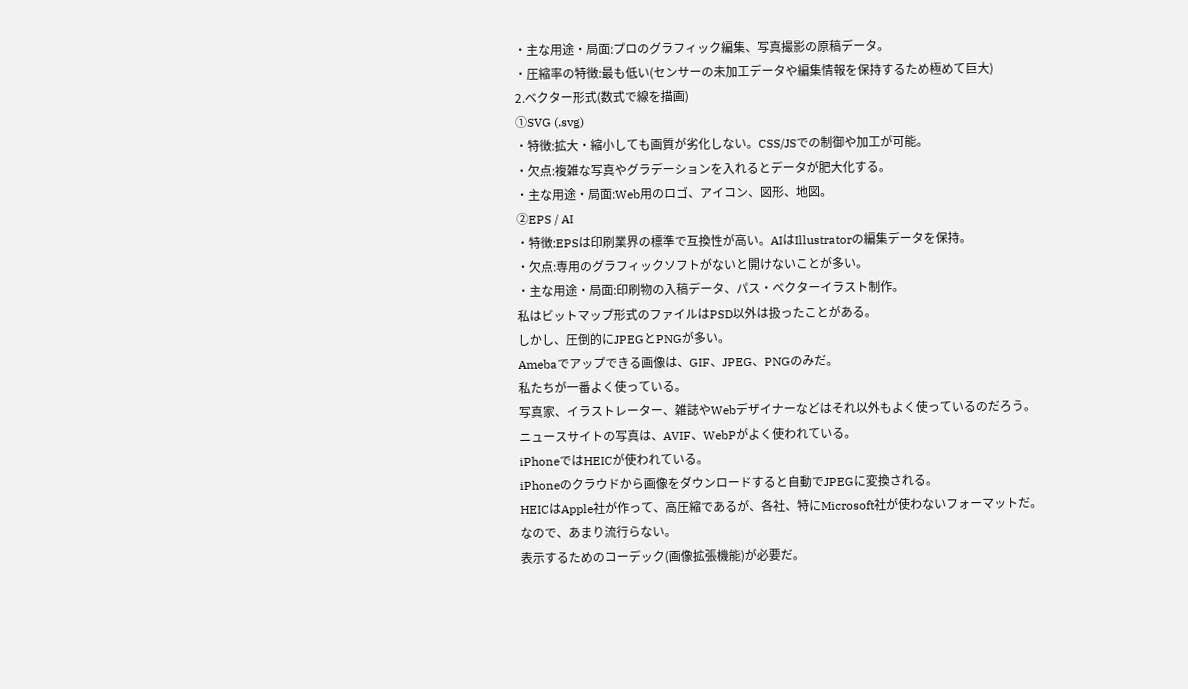・主な用途・局面:プロのグラフィック編集、写真撮影の原稿データ。
・圧縮率の特徴:最も低い(センサーの未加工データや編集情報を保持するため極めて巨大)
2.ベクター形式(数式で線を描画)
①SVG (.svg)
・特徴:拡大・縮小しても画質が劣化しない。CSS/JSでの制御や加工が可能。
・欠点:複雑な写真やグラデーションを入れるとデータが肥大化する。
・主な用途・局面:Web用のロゴ、アイコン、図形、地図。
②EPS / AI
・特徴:EPSは印刷業界の標準で互換性が高い。AIはIllustratorの編集データを保持。
・欠点:専用のグラフィックソフトがないと開けないことが多い。
・主な用途・局面:印刷物の入稿データ、パス・ベクターイラスト制作。
私はビットマップ形式のファイルはPSD以外は扱ったことがある。
しかし、圧倒的にJPEGとPNGが多い。
Amebaでアップできる画像は、GIF、JPEG、PNGのみだ。
私たちが一番よく使っている。
写真家、イラストレーター、雑誌やWebデザイナーなどはそれ以外もよく使っているのだろう。
ニュースサイトの写真は、AVIF、WebPがよく使われている。
iPhoneではHEICが使われている。
iPhoneのクラウドから画像をダウンロードすると自動でJPEGに変換される。
HEICはApple社が作って、高圧縮であるが、各社、特にMicrosoft社が使わないフォーマットだ。
なので、あまり流行らない。
表示するためのコーデック(画像拡張機能)が必要だ。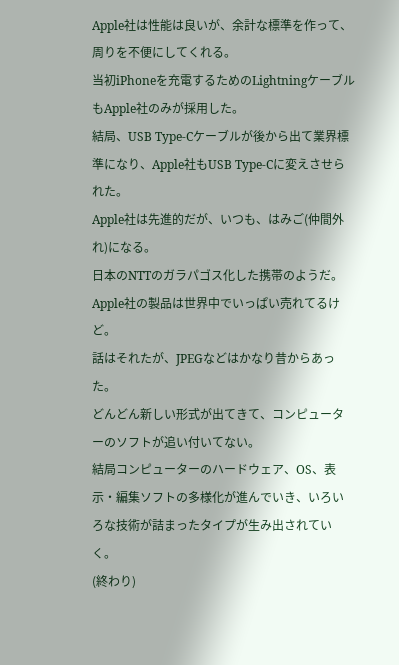Apple社は性能は良いが、余計な標準を作って、周りを不便にしてくれる。
当初iPhoneを充電するためのLightningケーブルもApple社のみが採用した。
結局、USB Type-Cケーブルが後から出て業界標準になり、Apple社もUSB Type-Cに変えさせられた。
Apple社は先進的だが、いつも、はみご(仲間外れ)になる。
日本のNTTのガラパゴス化した携帯のようだ。
Apple社の製品は世界中でいっぱい売れてるけど。
話はそれたが、JPEGなどはかなり昔からあった。
どんどん新しい形式が出てきて、コンピューターのソフトが追い付いてない。
結局コンピューターのハードウェア、OS、表示・編集ソフトの多様化が進んでいき、いろいろな技術が詰まったタイプが生み出されていく。
(終わり)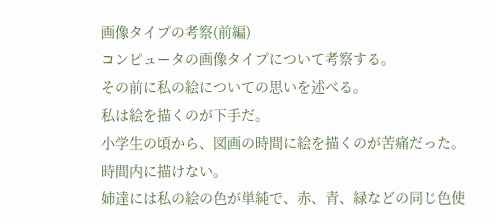画像タイプの考察(前編)
コンピュータの画像タイプについて考察する。
その前に私の絵についての思いを述べる。
私は絵を描くのが下手だ。
小学生の頃から、図画の時間に絵を描くのが苦痛だった。
時間内に描けない。
姉達には私の絵の色が単純で、赤、青、緑などの同じ色使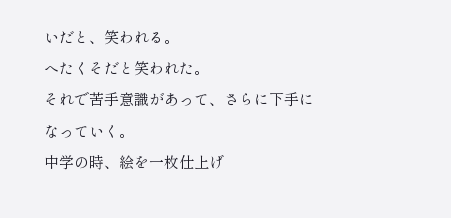いだと、笑われる。
へたくそだと笑われた。
それで苦手意識があって、さらに下手になっていく。
中学の時、絵を一枚仕上げ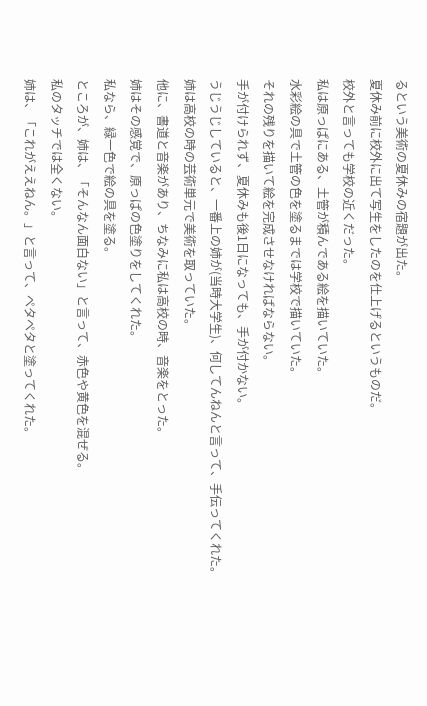るという美術の夏休みの宿題が出た。
夏休み前に校外に出て写生をしたのを仕上げるというものだ。
校外と言っても学校の近くだった。
私は原っぱにある、土管が積んである絵を描いていた。
水彩絵の具で土管の色を塗るまでは学校で描いていた。
それの残りを描いて絵を完成させなければならない。
手が付けられず、夏休みも後1日になっても、手が付かない。
うじうじしていると、一番上の姉が(当時大学生)、何してんねんと言って、手伝ってくれた。
姉は高校の時の芸術単元で美術を取っていた。
他に、書道と音楽があり、ちなみに私は高校の時、音楽をとった。
姉はその感覚で、原っぱの色塗りをしてくれた。
私なら、緑一色で絵の具を塗る。
ところが、姉は、「そんなん面白ない」と言って、赤色や黄色を混ぜる。
私のタッチでは全くない。
姉は、「これがええねん。」と言って、ペタペタと塗ってくれた。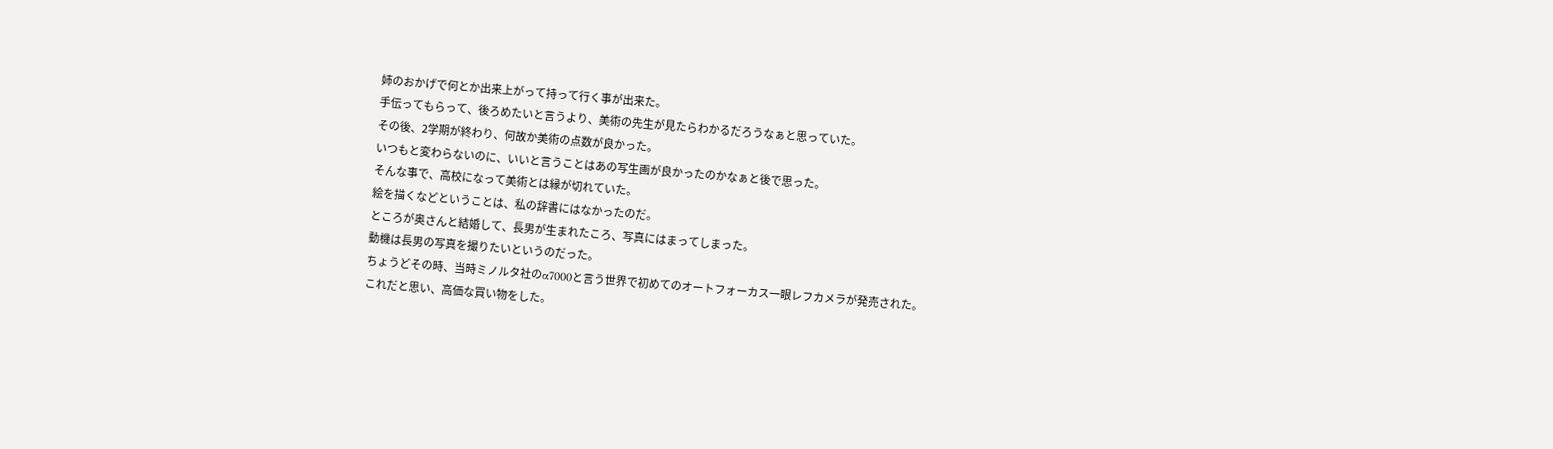姉のおかげで何とか出来上がって持って行く事が出来た。
手伝ってもらって、後ろめたいと言うより、美術の先生が見たらわかるだろうなぁと思っていた。
その後、2学期が終わり、何故か美術の点数が良かった。
いつもと変わらないのに、いいと言うことはあの写生画が良かったのかなぁと後で思った。
そんな事で、高校になって美術とは縁が切れていた。
絵を描くなどということは、私の辞書にはなかったのだ。
ところが奥さんと結婚して、長男が生まれたころ、写真にはまってしまった。
動機は長男の写真を撮りたいというのだった。
ちょうどその時、当時ミノルタ社のα7000と言う世界で初めてのオートフォーカス一眼レフカメラが発売された。
これだと思い、高価な買い物をした。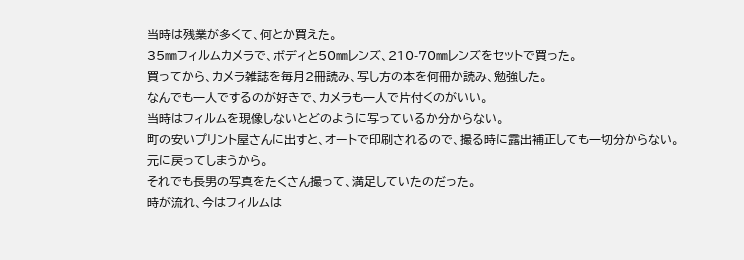当時は残業が多くて、何とか買えた。
35㎜フィルムカメラで、ボディと50㎜レンズ、210-70㎜レンズをセットで買った。
買ってから、カメラ雑誌を毎月2冊読み、写し方の本を何冊か読み、勉強した。
なんでも一人でするのが好きで、カメラも一人で片付くのがいい。
当時はフィルムを現像しないとどのように写っているか分からない。
町の安いプリント屋さんに出すと、オートで印刷されるので、撮る時に露出補正しても一切分からない。
元に戻ってしまうから。
それでも長男の写真をたくさん撮って、満足していたのだった。
時が流れ、今はフィルムは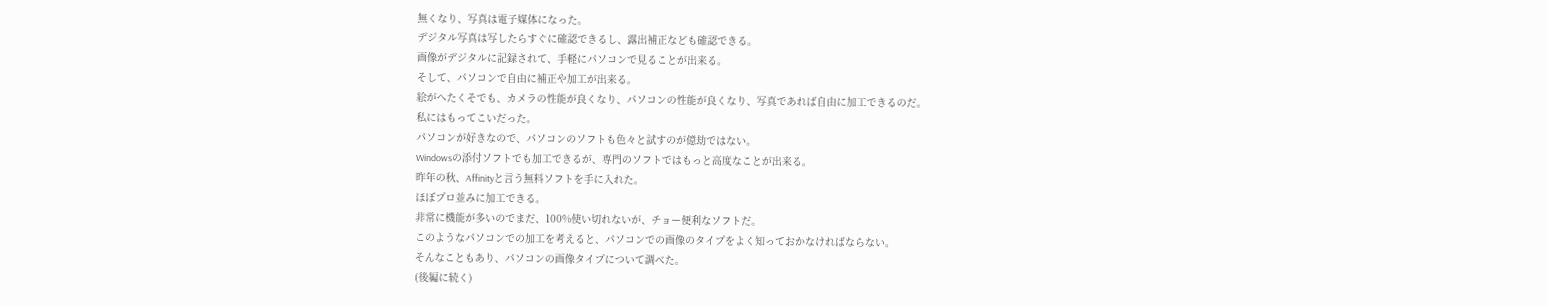無くなり、写真は電子媒体になった。
デジタル写真は写したらすぐに確認できるし、露出補正なども確認できる。
画像がデジタルに記録されて、手軽にパソコンで見ることが出来る。
そして、パソコンで自由に補正や加工が出来る。
絵がへたくそでも、カメラの性能が良くなり、パソコンの性能が良くなり、写真であれば自由に加工できるのだ。
私にはもってこいだった。
パソコンが好きなので、パソコンのソフトも色々と試すのが億劫ではない。
Windowsの添付ソフトでも加工できるが、専門のソフトではもっと高度なことが出来る。
昨年の秋、Affinityと言う無料ソフトを手に入れた。
ほぼプロ並みに加工できる。
非常に機能が多いのでまだ、100%使い切れないが、チョー便利なソフトだ。
このようなパソコンでの加工を考えると、パソコンでの画像のタイプをよく知っておかなければならない。
そんなこともあり、パソコンの画像タイプについて調べた。
(後編に続く)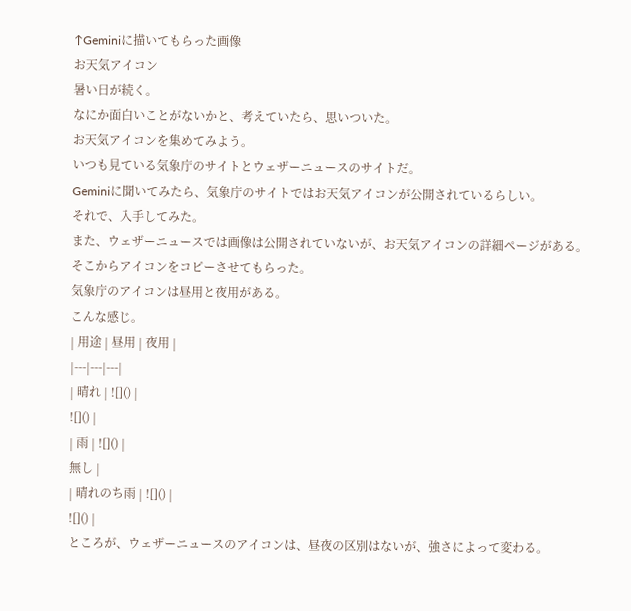↑Geminiに描いてもらった画像
お天気アイコン
暑い日が続く。
なにか面白いことがないかと、考えていたら、思いついた。
お天気アイコンを集めてみよう。
いつも見ている気象庁のサイトとウェザーニュースのサイトだ。
Geminiに聞いてみたら、気象庁のサイトではお天気アイコンが公開されているらしい。
それで、入手してみた。
また、ウェザーニュースでは画像は公開されていないが、お天気アイコンの詳細ページがある。
そこからアイコンをコピーさせてもらった。
気象庁のアイコンは昼用と夜用がある。
こんな感じ。
| 用途 | 昼用 | 夜用 |
|---|---|---|
| 晴れ | ![]() |
![]() |
| 雨 | ![]() |
無し |
| 晴れのち雨 | ![]() |
![]() |
ところが、ウェザーニュースのアイコンは、昼夜の区別はないが、強さによって変わる。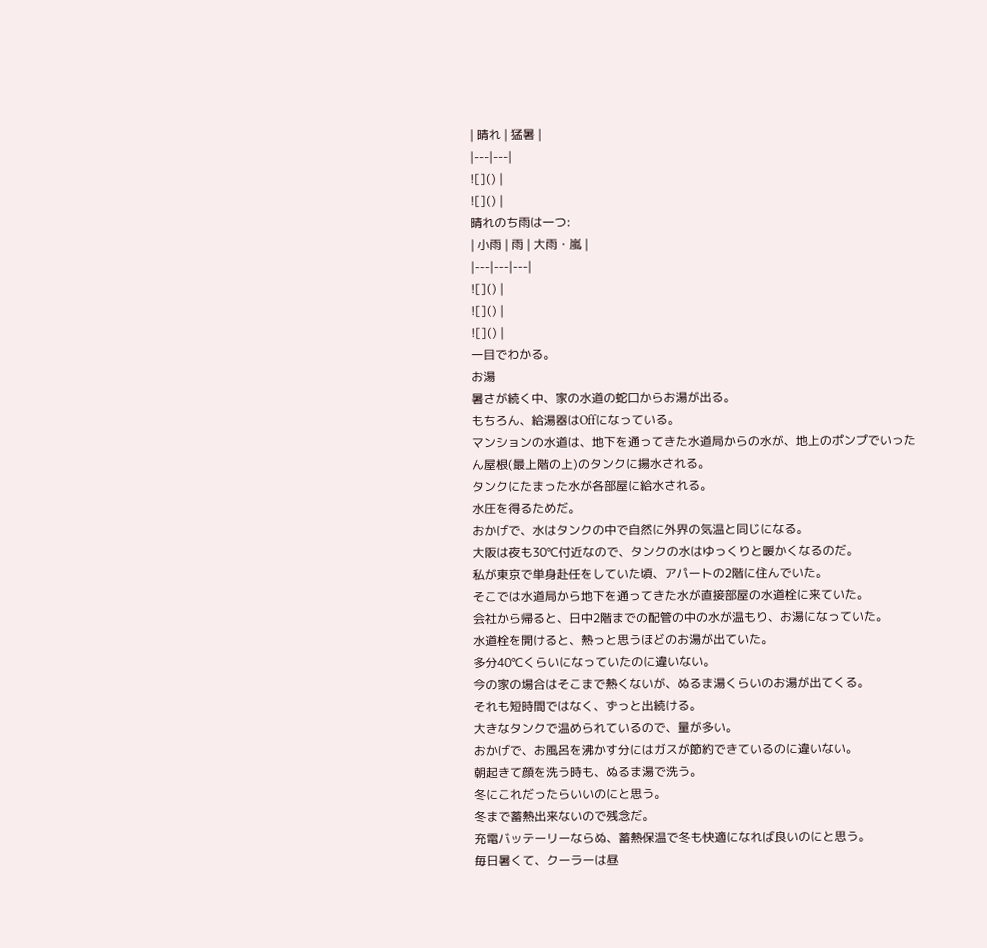| 晴れ | 猛暑 |
|---|---|
![]() |
![]() |
晴れのち雨は一つ:
| 小雨 | 雨 | 大雨・嵐 |
|---|---|---|
![]() |
![]() |
![]() |
一目でわかる。
お湯
暑さが続く中、家の水道の蛇口からお湯が出る。
もちろん、給湯器はOffになっている。
マンションの水道は、地下を通ってきた水道局からの水が、地上のポンプでいったん屋根(最上階の上)のタンクに揚水される。
タンクにたまった水が各部屋に給水される。
水圧を得るためだ。
おかげで、水はタンクの中で自然に外界の気温と同じになる。
大阪は夜も30℃付近なので、タンクの水はゆっくりと暖かくなるのだ。
私が東京で単身赴任をしていた頃、アパートの2階に住んでいた。
そこでは水道局から地下を通ってきた水が直接部屋の水道栓に来ていた。
会社から帰ると、日中2階までの配管の中の水が温もり、お湯になっていた。
水道栓を開けると、熱っと思うほどのお湯が出ていた。
多分40℃くらいになっていたのに違いない。
今の家の場合はそこまで熱くないが、ぬるま湯くらいのお湯が出てくる。
それも短時間ではなく、ずっと出続ける。
大きなタンクで温められているので、量が多い。
おかげで、お風呂を沸かす分にはガスが節約できているのに違いない。
朝起きて顔を洗う時も、ぬるま湯で洗う。
冬にこれだったらいいのにと思う。
冬まで蓄熱出来ないので残念だ。
充電バッテーリーならぬ、蓄熱保温で冬も快適になれば良いのにと思う。
毎日暑くて、クーラーは昼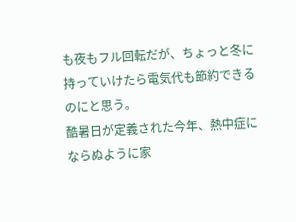も夜もフル回転だが、ちょっと冬に持っていけたら電気代も節約できるのにと思う。
酷暑日が定義された今年、熱中症にならぬように家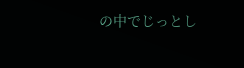の中でじっとし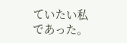ていたい私であった。